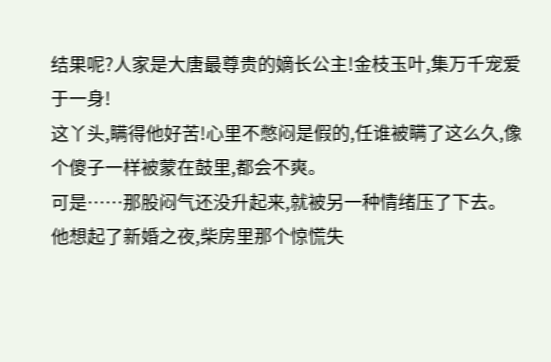结果呢?人家是大唐最尊贵的嫡长公主!金枝玉叶,集万千宠爱于一身!
这丫头,瞒得他好苦!心里不憋闷是假的,任谁被瞒了这么久,像个傻子一样被蒙在鼓里,都会不爽。
可是……那股闷气还没升起来,就被另一种情绪压了下去。
他想起了新婚之夜,柴房里那个惊慌失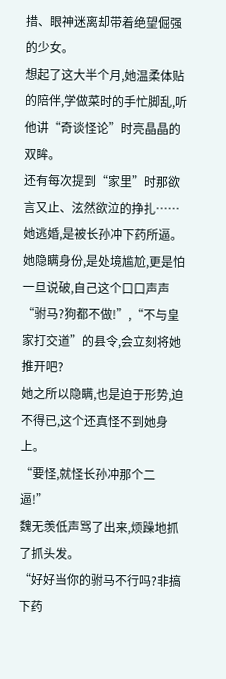措、眼神迷离却带着绝望倔强的少女。
想起了这大半个月,她温柔体贴的陪伴,学做菜时的手忙脚乱,听他讲“奇谈怪论”时亮晶晶的双眸。
还有每次提到“家里”时那欲言又止、泫然欲泣的挣扎……
她逃婚,是被长孙冲下药所逼。
她隐瞒身份,是处境尴尬,更是怕一旦说破,自己这个口口声声“驸马?狗都不做!”,“不与皇家打交道”的县令,会立刻将她推开吧?
她之所以隐瞒,也是迫于形势,迫不得已,这个还真怪不到她身上。
“要怪,就怪长孙冲那个二逼!”
魏无羡低声骂了出来,烦躁地抓了抓头发。
“好好当你的驸马不行吗?非搞下药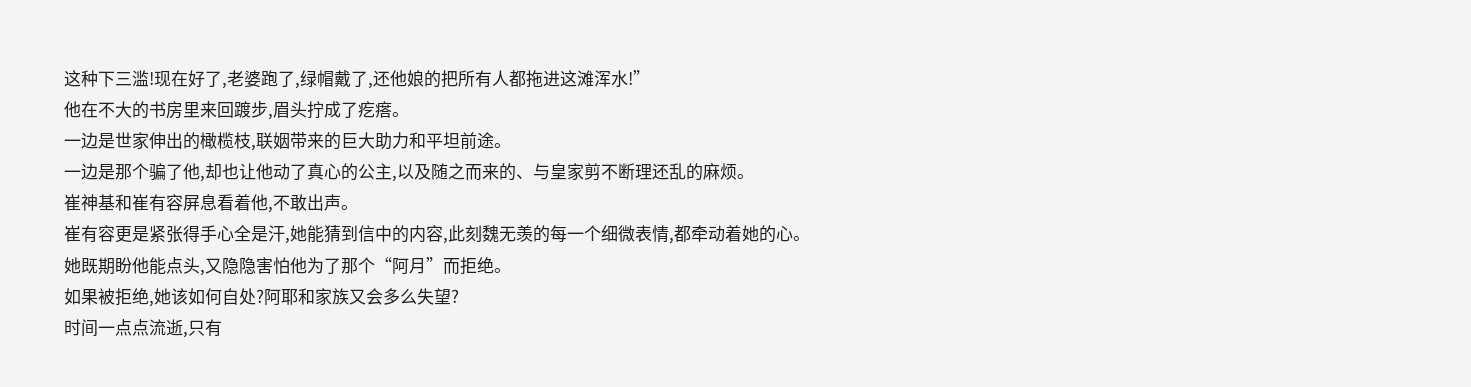这种下三滥!现在好了,老婆跑了,绿帽戴了,还他娘的把所有人都拖进这滩浑水!”
他在不大的书房里来回踱步,眉头拧成了疙瘩。
一边是世家伸出的橄榄枝,联姻带来的巨大助力和平坦前途。
一边是那个骗了他,却也让他动了真心的公主,以及随之而来的、与皇家剪不断理还乱的麻烦。
崔神基和崔有容屏息看着他,不敢出声。
崔有容更是紧张得手心全是汗,她能猜到信中的内容,此刻魏无羡的每一个细微表情,都牵动着她的心。
她既期盼他能点头,又隐隐害怕他为了那个“阿月”而拒绝。
如果被拒绝,她该如何自处?阿耶和家族又会多么失望?
时间一点点流逝,只有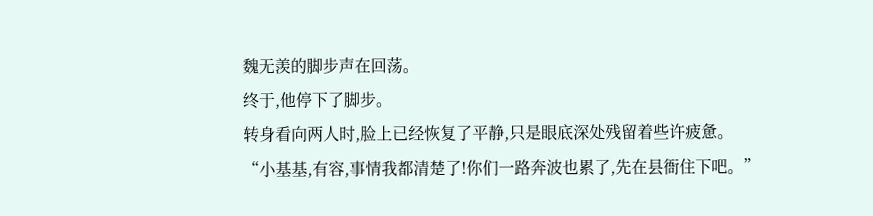魏无羡的脚步声在回荡。
终于,他停下了脚步。
转身看向两人时,脸上已经恢复了平静,只是眼底深处残留着些许疲惫。
“小基基,有容,事情我都清楚了!你们一路奔波也累了,先在县衙住下吧。”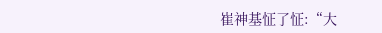崔神基怔了怔:“大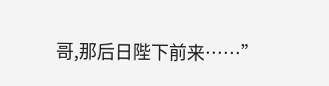哥,那后日陛下前来……”